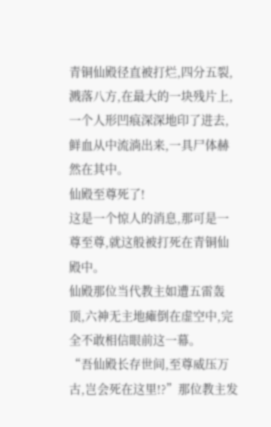青铜仙殿径直被打烂,四分五裂,溅落八方,在最大的一块残片上,一个人形凹痕深深地印了进去,鲜血从中流淌出来,一具尸体赫然在其中。
仙殿至尊死了!
这是一个惊人的消息,那可是一尊至尊,就这般被打死在青铜仙殿中。
仙殿那位当代教主如遭五雷轰顶,六神无主地瘫倒在虚空中,完全不敢相信眼前这一幕。
“吾仙殿长存世间,至尊威压万古,岂会死在这里!?”那位教主发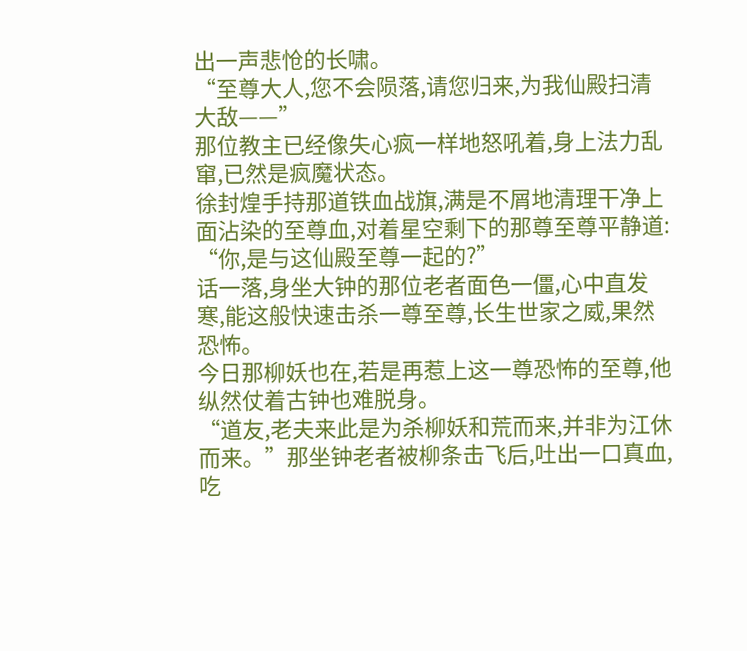出一声悲怆的长啸。
“至尊大人,您不会陨落,请您归来,为我仙殿扫清大敌——”
那位教主已经像失心疯一样地怒吼着,身上法力乱窜,已然是疯魔状态。
徐封煌手持那道铁血战旗,满是不屑地清理干净上面沾染的至尊血,对着星空剩下的那尊至尊平静道:
“你,是与这仙殿至尊一起的?”
话一落,身坐大钟的那位老者面色一僵,心中直发寒,能这般快速击杀一尊至尊,长生世家之威,果然恐怖。
今日那柳妖也在,若是再惹上这一尊恐怖的至尊,他纵然仗着古钟也难脱身。
“道友,老夫来此是为杀柳妖和荒而来,并非为江休而来。”那坐钟老者被柳条击飞后,吐出一口真血,吃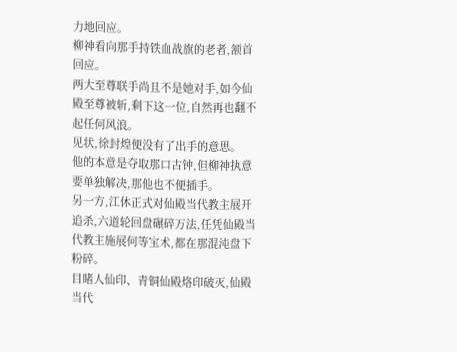力地回应。
柳神看向那手持铁血战旗的老者,颔首回应。
两大至尊联手尚且不是她对手,如今仙殿至尊被斩,剩下这一位,自然再也翻不起任何风浪。
见状,徐封煌便没有了出手的意思。
他的本意是夺取那口古钟,但柳神执意要单独解决,那他也不便插手。
另一方,江休正式对仙殿当代教主展开追杀,六道轮回盘碾碎万法,任凭仙殿当代教主施展何等宝术,都在那混沌盘下粉碎。
目睹人仙印、青铜仙殿烙印破灭,仙殿当代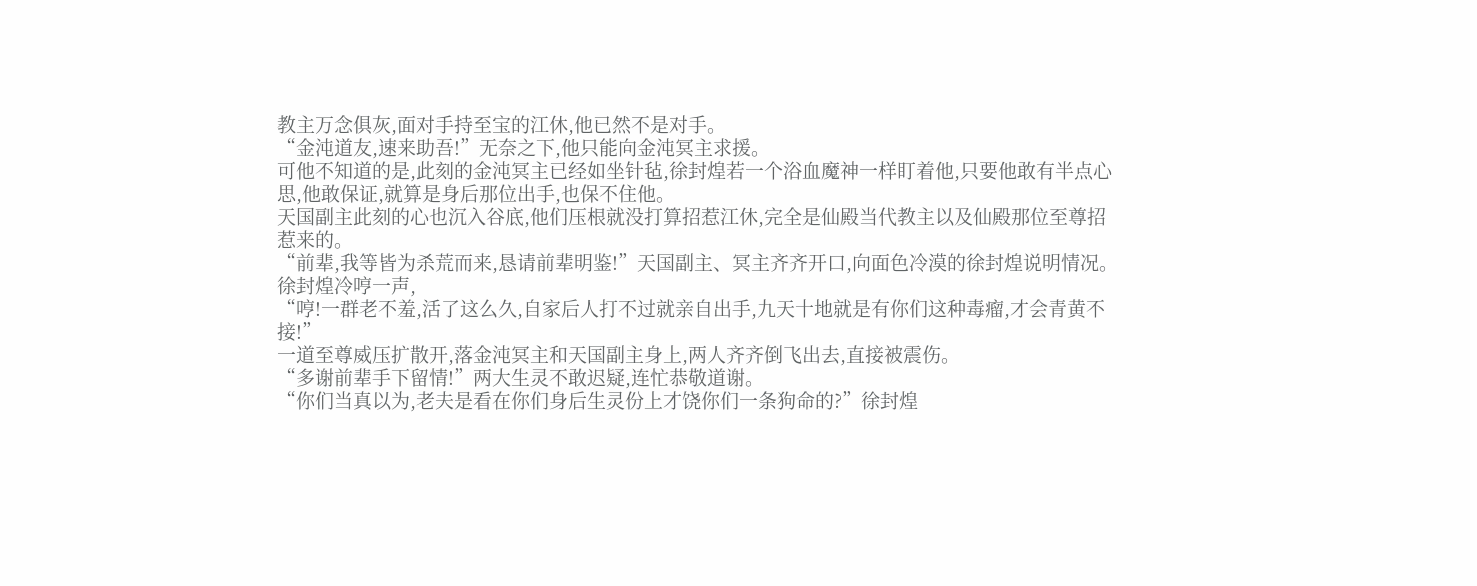教主万念俱灰,面对手持至宝的江休,他已然不是对手。
“金沌道友,速来助吾!”无奈之下,他只能向金沌冥主求援。
可他不知道的是,此刻的金沌冥主已经如坐针毡,徐封煌若一个浴血魔神一样盯着他,只要他敢有半点心思,他敢保证,就算是身后那位出手,也保不住他。
天国副主此刻的心也沉入谷底,他们压根就没打算招惹江休,完全是仙殿当代教主以及仙殿那位至尊招惹来的。
“前辈,我等皆为杀荒而来,恳请前辈明鉴!”天国副主、冥主齐齐开口,向面色冷漠的徐封煌说明情况。
徐封煌冷哼一声,
“哼!一群老不羞,活了这么久,自家后人打不过就亲自出手,九天十地就是有你们这种毒瘤,才会青黄不接!”
一道至尊威压扩散开,落金沌冥主和天国副主身上,两人齐齐倒飞出去,直接被震伤。
“多谢前辈手下留情!”两大生灵不敢迟疑,连忙恭敬道谢。
“你们当真以为,老夫是看在你们身后生灵份上才饶你们一条狗命的?”徐封煌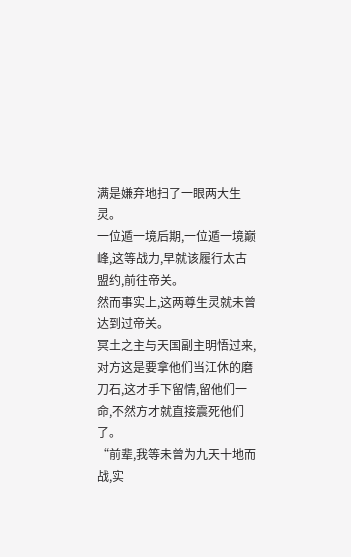满是嫌弃地扫了一眼两大生灵。
一位遁一境后期,一位遁一境巅峰,这等战力,早就该履行太古盟约,前往帝关。
然而事实上,这两尊生灵就未曾达到过帝关。
冥土之主与天国副主明悟过来,对方这是要拿他们当江休的磨刀石,这才手下留情,留他们一命,不然方才就直接震死他们了。
“前辈,我等未曾为九天十地而战,实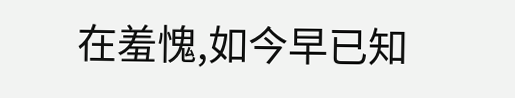在羞愧,如今早已知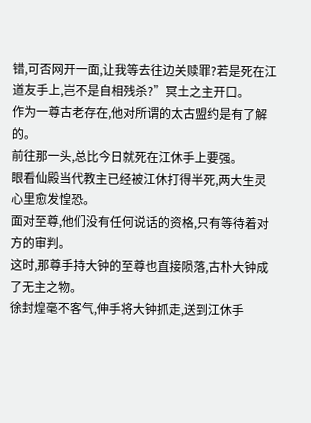错,可否网开一面,让我等去往边关赎罪?若是死在江道友手上,岂不是自相残杀?”冥土之主开口。
作为一尊古老存在,他对所谓的太古盟约是有了解的。
前往那一头,总比今日就死在江休手上要强。
眼看仙殿当代教主已经被江休打得半死,两大生灵心里愈发惶恐。
面对至尊,他们没有任何说话的资格,只有等待着对方的审判。
这时,那尊手持大钟的至尊也直接陨落,古朴大钟成了无主之物。
徐封煌毫不客气,伸手将大钟抓走,送到江休手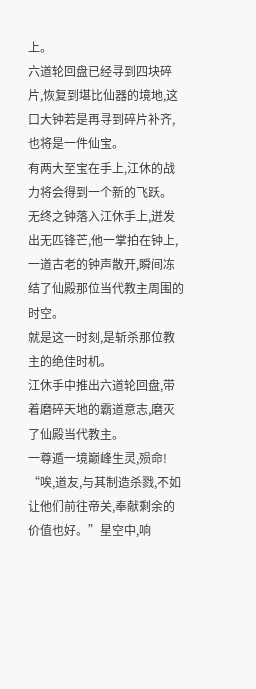上。
六道轮回盘已经寻到四块碎片,恢复到堪比仙器的境地,这口大钟若是再寻到碎片补齐,也将是一件仙宝。
有两大至宝在手上,江休的战力将会得到一个新的飞跃。
无终之钟落入江休手上,迸发出无匹锋芒,他一掌拍在钟上,一道古老的钟声散开,瞬间冻结了仙殿那位当代教主周围的时空。
就是这一时刻,是斩杀那位教主的绝佳时机。
江休手中推出六道轮回盘,带着磨碎天地的霸道意志,磨灭了仙殿当代教主。
一尊遁一境巅峰生灵,殒命!
“唉,道友,与其制造杀戮,不如让他们前往帝关,奉献剩余的价值也好。”星空中,响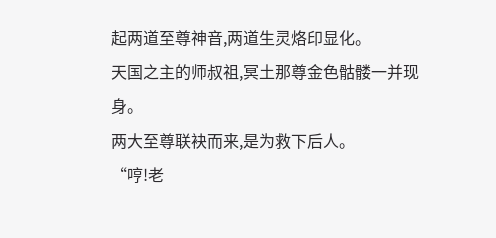起两道至尊神音,两道生灵烙印显化。
天国之主的师叔祖,冥土那尊金色骷髅一并现身。
两大至尊联袂而来,是为救下后人。
“哼!老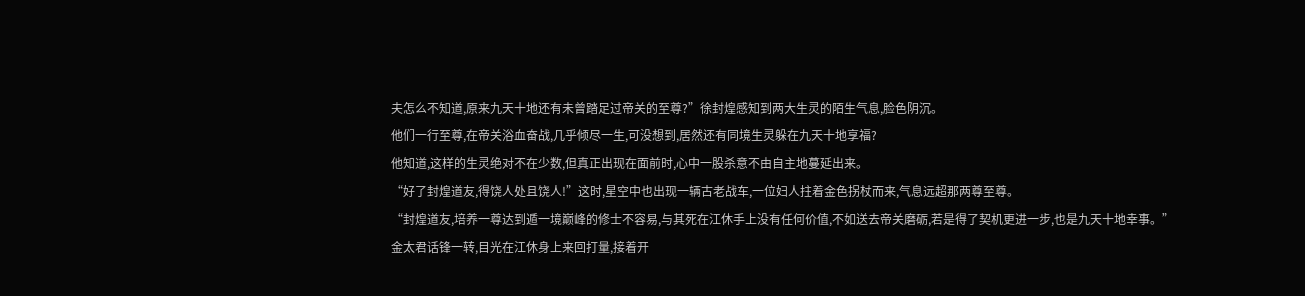夫怎么不知道,原来九天十地还有未曾踏足过帝关的至尊?”徐封煌感知到两大生灵的陌生气息,脸色阴沉。
他们一行至尊,在帝关浴血奋战,几乎倾尽一生,可没想到,居然还有同境生灵躲在九天十地享福?
他知道,这样的生灵绝对不在少数,但真正出现在面前时,心中一股杀意不由自主地蔓延出来。
“好了封煌道友,得饶人处且饶人!”这时,星空中也出现一辆古老战车,一位妇人拄着金色拐杖而来,气息远超那两尊至尊。
“封煌道友,培养一尊达到遁一境巅峰的修士不容易,与其死在江休手上没有任何价值,不如送去帝关磨砺,若是得了契机更进一步,也是九天十地幸事。”
金太君话锋一转,目光在江休身上来回打量,接着开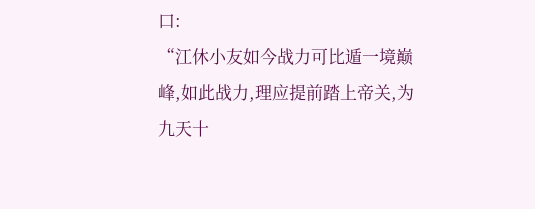口:
“江休小友如今战力可比遁一境巅峰,如此战力,理应提前踏上帝关,为九天十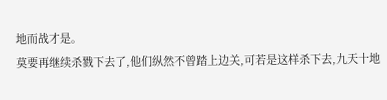地而战才是。
莫要再继续杀戮下去了,他们纵然不曾踏上边关,可若是这样杀下去,九天十地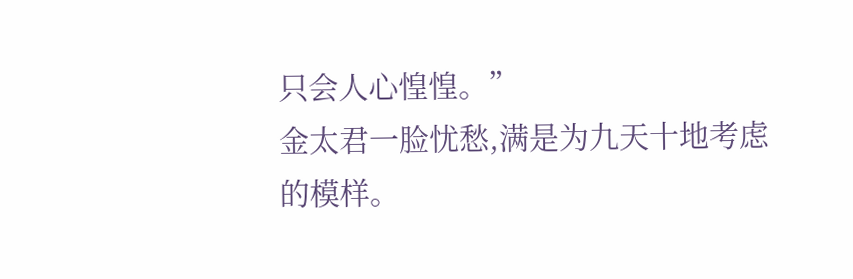只会人心惶惶。”
金太君一脸忧愁,满是为九天十地考虑的模样。